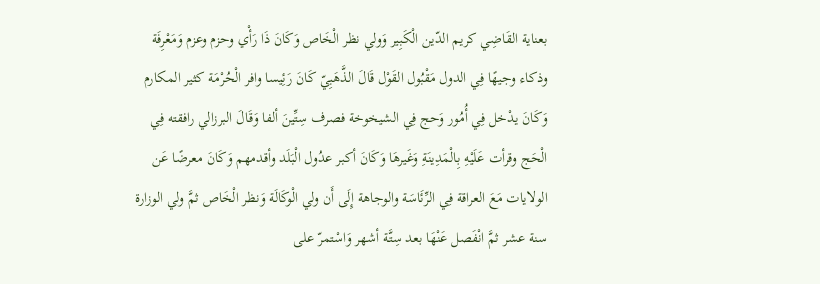بعناية القَاضِي كريم الدّين الْكَبِير وَولي نظر الْخَاص وَكَانَ ذَا رَأْي وحزم وعزم وَمَعْرِفَة وذكاء وجيهًا فِي الدول مَقْبُول القَوْل قَالَ الذَّهَبِيّ كَانَ رَئِيسا وافر الْحُرْمَة كثير المكارم وَكَانَ يدْخل فِي أُمُور وَحج فِي الشيخوخة فصرف سِتِّينَ ألفا وَقَالَ البرزالي رافقته فِي الْحَج وقرأت عَلَيْهِ بِالْمَدِينَةِ وَغَيرهَا وَكَانَ أكبر عدُول الْبَلَد وأقدمهم وَكَانَ معرضًا عَن الولايات مَعَ العراقة فِي الرِّئَاسَة والوجاهة إِلَى أَن ولي الْوكَالَة وَنظر الْخَاص ثمَّ ولي الوزارة سنة عشر ثمَّ انْفَصل عَنْهَا بعد سِتَّة أشهر وَاسْتمرّ على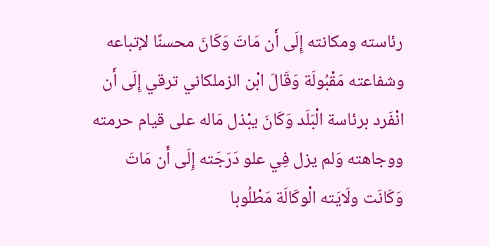رئاسته ومكانته إِلَى أَن مَاتَ وَكَانَ محسنًا لإتباعه وشفاعته مَقْبُولَة وَقَالَ ابْن الزملكاني ترقي إِلَى أَن انْفَرد برئاسة الْبَلَد وَكَانَ يبْذل مَاله على قيام حرمته ووجاهته وَلم يزل فِي علو دَرَجَته إِلَى أَن مَاتَ وَكَانَت ولَايَته الْوكَالَة مَطْلُوبا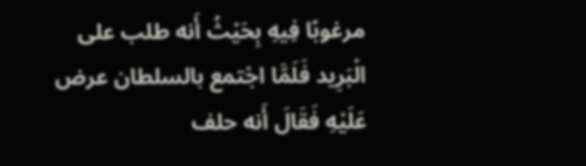مرغوبًا فِيهِ بِحَيْثُ أَنه طلب على الْبَرِيد فَلَمَّا اجْتمع بالسلطان عرض عَلَيْهِ فَقَالَ أَنه حلف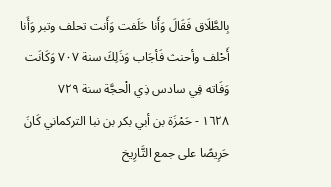بِالطَّلَاق فَقَالَ وَأَنا حَلَفت وَأَنت تحلف وتبر وَأَنا أَحْلف وأحنث فَأجَاب وَذَلِكَ سنة ٧٠٧ وَكَانَت وَفَاته فِي سادس ذِي الْحجَّة سنة ٧٢٩
١٦٢٨ - حَمْزَة بن أبي بكر بن نبا التركماني كَانَ حَرِيصًا على جمع التَّارِيخ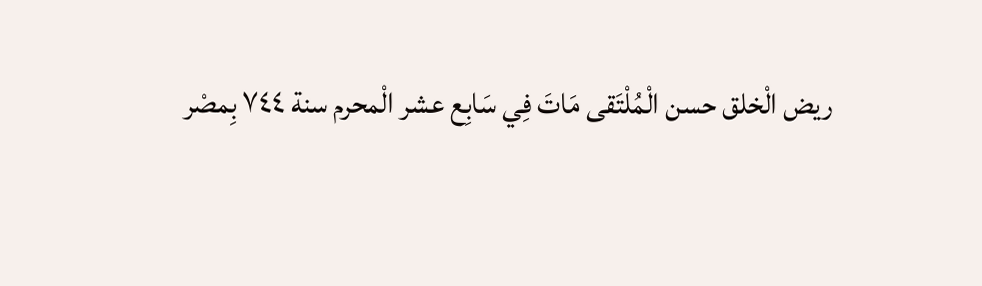ريض الْخلق حسن الْمُلْتَقى مَاتَ فِي سَابِع عشر الْمحرم سنة ٧٤٤ بِمصْر